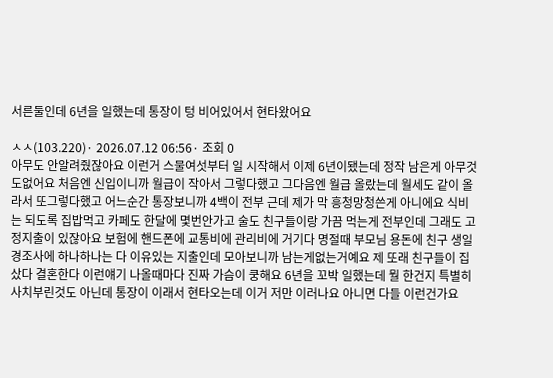서른둘인데 6년을 일했는데 통장이 텅 비어있어서 현타왔어요

ㅅㅅ(103.220)· 2026.07.12 06:56· 조회 0
아무도 안알려줬잖아요 이런거 스물여섯부터 일 시작해서 이제 6년이됐는데 정작 남은게 아무것도없어요 처음엔 신입이니까 월급이 작아서 그렇다했고 그다음엔 월급 올랐는데 월세도 같이 올라서 또그렇다했고 어느순간 통장보니까 4백이 전부 근데 제가 막 흥청망청쓴게 아니에요 식비는 되도록 집밥먹고 카페도 한달에 몇번안가고 술도 친구들이랑 가끔 먹는게 전부인데 그래도 고정지출이 있잖아요 보험에 핸드폰에 교통비에 관리비에 거기다 명절때 부모님 용돈에 친구 생일 경조사에 하나하나는 다 이유있는 지출인데 모아보니까 남는게없는거예요 제 또래 친구들이 집샀다 결혼한다 이런얘기 나올때마다 진짜 가슴이 쿵해요 6년을 꼬박 일했는데 뭘 한건지 특별히 사치부린것도 아닌데 통장이 이래서 현타오는데 이거 저만 이러나요 아니면 다들 이런건가요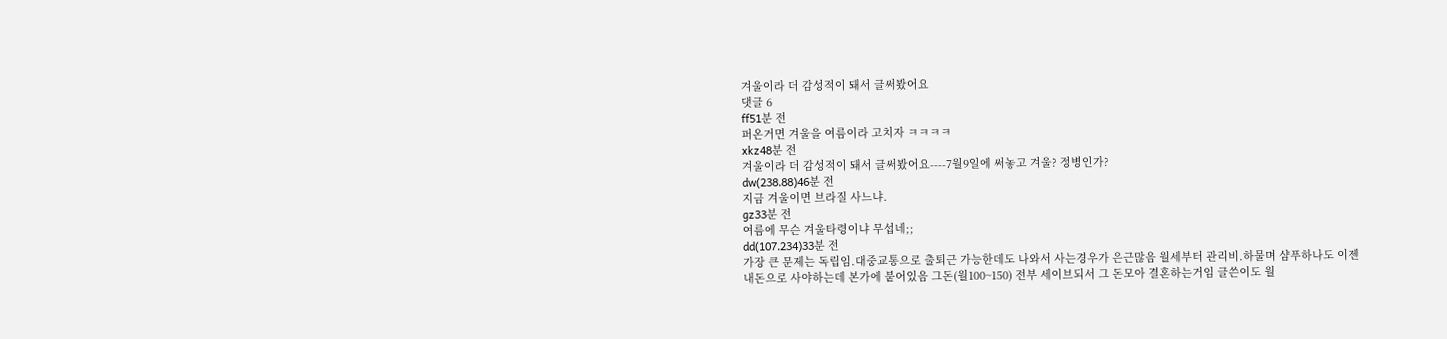겨울이라 더 감성적이 돼서 글써봤어요
댓글 6
ff51분 전
퍼온거면 겨울을 여름이라 고치자 ㅋㅋㅋㅋ
xkz48분 전
겨울이라 더 감성적이 돼서 글써봤어요----7월9일에 써놓고 겨울? 정병인가?
dw(238.88)46분 전
지금 겨울이면 브라질 사느냐.
gz33분 전
여름에 무슨 겨울타령이냐 무섭네;;
dd(107.234)33분 전
가장 큰 문제는 독립임.대중교통으로 출퇴근 가능한데도 나와서 사는경우가 은근많음 월세부터 관리비.하물며 샴푸하나도 이젠 내돈으로 사야하는데 본가에 붙어있음 그돈(월100~150) 전부 세이브되서 그 돈모아 결혼하는거임 글쓴이도 월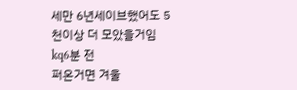세만 6년세이브했어도 5천이상 더 모았을거임
kq6분 전
퍼온거면 겨울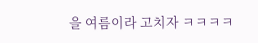을 여름이라 고치자 ㅋㅋㅋㅋ